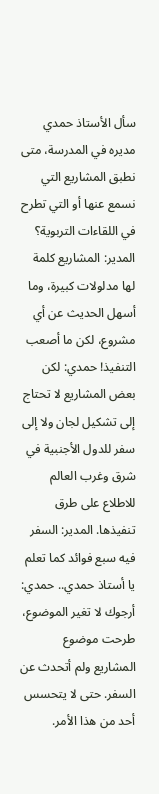سأل الأستاذ حمدي مديره في المدرسة، متى نطبق المشاريع التي نسمع عنها أو التي تطرح في اللقاءات التربوية؟ المدير: المشاريع كلمة لها مدلولات كبيرة، وما أسهل الحديث عن أي مشروع، لكن ما أصعب التنفيذ! حمدي: لكن بعض المشاريع لا تحتاج إلى تشكيل لجان ولا إلى سفر للدول الأجنبية في شرق وغرب العالم للاطلاع على طرق تنفيذها. المدير: السفر فيه سبع فوائد كما تعلم يا أستاذ حمدي.. حمدي: أرجوك لا تغير الموضوع، طرحت موضوع المشاريع ولم أتحدث عن السفر. حتى لا يتحسس أحد من هذا الأمر.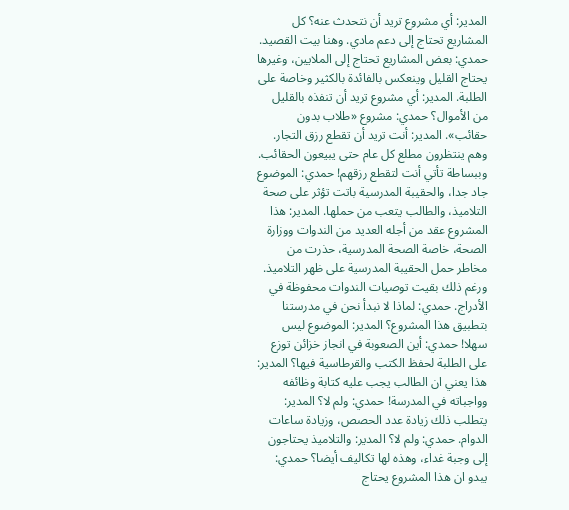المدير: أي مشروع تريد أن نتحدث عنه؟ كل المشاريع تحتاج إلى دعم مادي. وهنا بيت القصيد. حمدي: بعض المشاريع تحتاج إلى الملايين، وغيرها يحتاج القليل وينعكس بالفائدة بالكثير وخاصة على الطلبة. المدير: أي مشروع تريد أن تنفذه بالقليل من الأموال؟ حمدي: مشروع «طلاب بدون حقائب». المدير: أنت تريد أن تقطع رزق التجار. وهم ينتظرون مطلع كل عام حتى يبيعون الحقائب. وببساطة تأتي أنت لتقطع رزقهم! حمدي: الموضوع جاد جدا، والحقيبة المدرسية باتت تؤثر على صحة التلاميذ، والطالب يتعب من حملها. المدير: هذا المشروع عقد من أجله العديد من الندوات ووزارة الصحة، خاصة الصحة المدرسية، حذرت من مخاطر حمل الحقيبة المدرسية على ظهر التلاميذ. ورغم ذلك بقيت توصيات الندوات محفوظة في الأدراج. حمدي: لماذا لا نبدأ نحن في مدرستنا بتطبيق هذا المشروع؟ المدير: الموضوع ليس سهلا! حمدي: أين الصعوبة في انجاز خزائن توزع على الطلبة لحفظ الكتب والقرطاسية فيها؟ المدير: هذا يعني ان الطالب يجب عليه كتابة وظائفه وواجباته في المدرسة! حمدي: ولم لا؟ المدير: يتطلب ذلك زيادة عدد الحصص، وزيادة ساعات الدوام. حمدي: ولم لا؟ المدير: والتلاميذ يحتاجون إلى وجبة غداء، وهذه لها تكاليف أيضا؟ حمدي: يبدو ان هذا المشروع يحتاج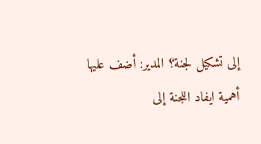إلى تشكيل لجنة؟ المدير: أضف عليها أهمية ايفاد اللجنة إلى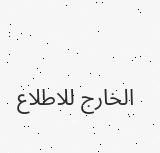الخارج للاطلاع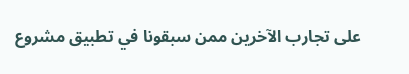على تجارب الآخرين ممن سبقونا في تطبيق مشروع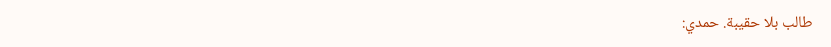طالب بلا حقيبة. حمدي: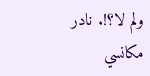ولم لا؟!. نادر مكانسي